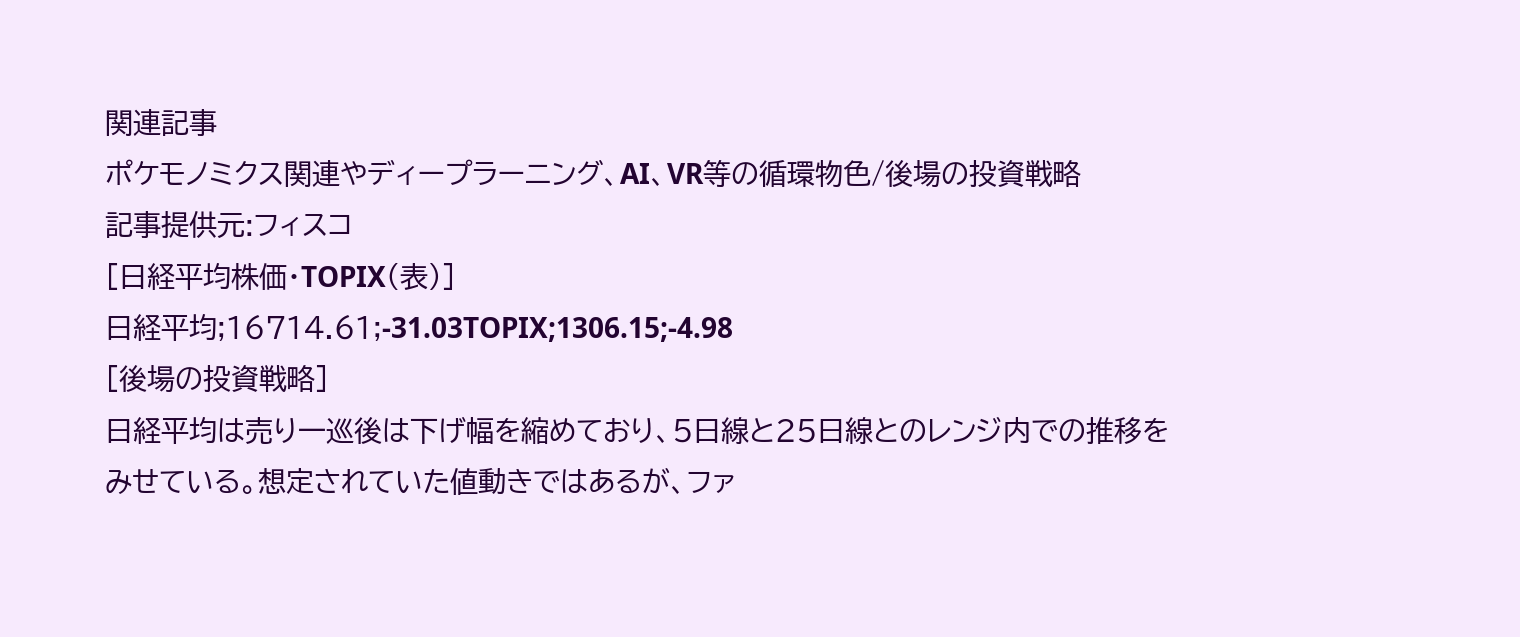関連記事
ポケモノミクス関連やディープラーニング、AI、VR等の循環物色/後場の投資戦略
記事提供元:フィスコ
[日経平均株価・TOPIX(表)]
日経平均;16714.61;-31.03TOPIX;1306.15;-4.98
[後場の投資戦略]
日経平均は売り一巡後は下げ幅を縮めており、5日線と25日線とのレンジ内での推移をみせている。想定されていた値動きではあるが、ファ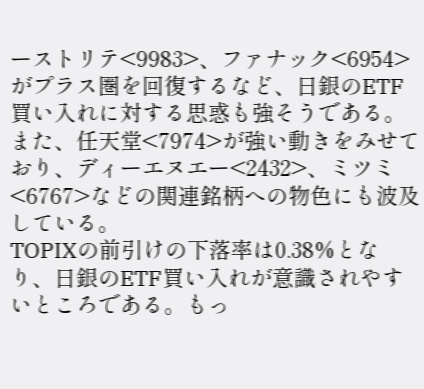ーストリテ<9983>、ファナック<6954>がプラス圏を回復するなど、日銀のETF買い入れに対する思惑も強そうである。また、任天堂<7974>が強い動きをみせており、ディーエヌエー<2432>、ミツミ<6767>などの関連銘柄への物色にも波及している。
TOPIXの前引けの下落率は0.38%となり、日銀のETF買い入れが意識されやすいところである。もっ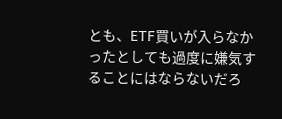とも、ETF買いが入らなかったとしても過度に嫌気することにはならないだろ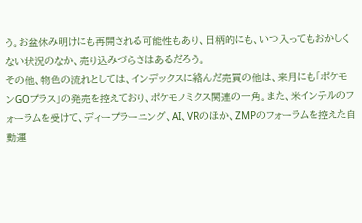う。お盆休み明けにも再開される可能性もあり、日柄的にも、いつ入ってもおかしくない状況のなか、売り込みづらさはあるだろう。
その他、物色の流れとしては、インデックスに絡んだ売買の他は、来月にも「ポケモンGOプラス」の発売を控えており、ポケモノミクス関連の一角。また、米インテルのフォーラムを受けて、ディープラーニング、AI、VRのほか、ZMPのフォーラムを控えた自動運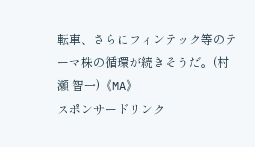転車、さらにフィンテック等のテーマ株の循環が続きそうだ。(村瀬 智一)《MA》
スポンサードリンク